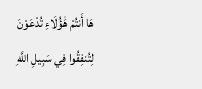هَا أَنتُمْ هَٰؤُلَاءِ تُدْعَوْنَ لِتُنفِقُوا فِي سَبِيلِ اللَّهِ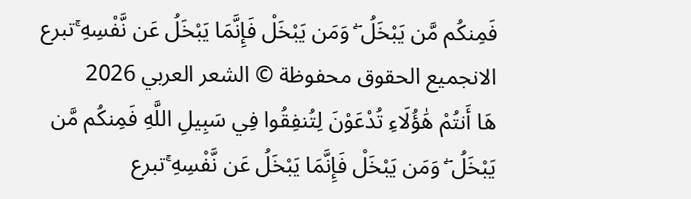فَمِنكُم مَّن يَبْخَلُ ۖ وَمَن يَبْخَلْ فَإِنَّمَا يَبْخَلُ عَن نَّفْسِهِ ۚتبرع الانجميع الحقوق محفوظة © الشعر العربي 2026
هَا أَنتُمْ هَٰؤُلَاءِ تُدْعَوْنَ لِتُنفِقُوا فِي سَبِيلِ اللَّهِ فَمِنكُم مَّن يَبْخَلُ ۖ وَمَن يَبْخَلْ فَإِنَّمَا يَبْخَلُ عَن نَّفْسِهِ ۚتبرع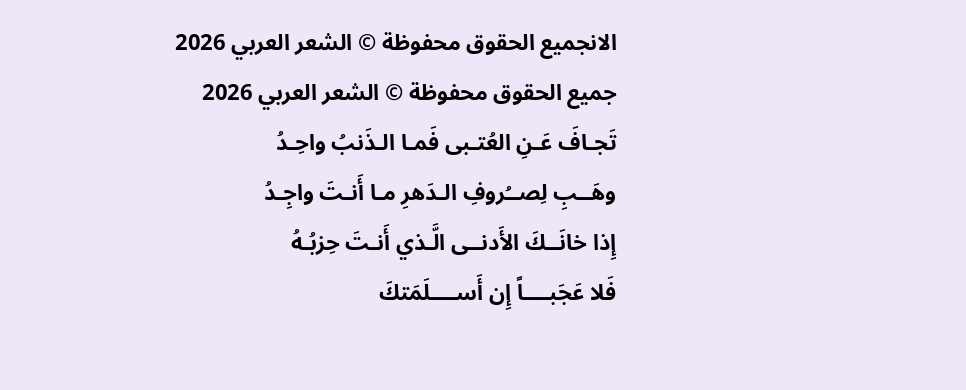الانجميع الحقوق محفوظة © الشعر العربي 2026
جميع الحقوق محفوظة © الشعر العربي 2026
تَجـافَ عَـنِ العُتـبى فَمـا الـذَنبُ واحِـدُ
وهَــبِ لِصــُروفِ الـدَهرِ مـا أَنـتَ واجِـدُ
إِذا خانَــكَ الأَدنــى الَّـذي أَنـتَ حِزبُـهُ
فَلا عَجَبــــاً إِن أَســــلَمَتكَ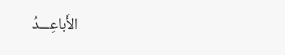الأَباعِـــدُ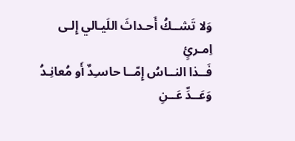وَلا تَشــكُ أَحـداثَ اللَيـالي إِلـى اِمـرئٍ
فَــذا النــاسُ إِمّــا حاسـِدٌ أَو مُعانِـدُ
وَعَــدِّ عَــنِ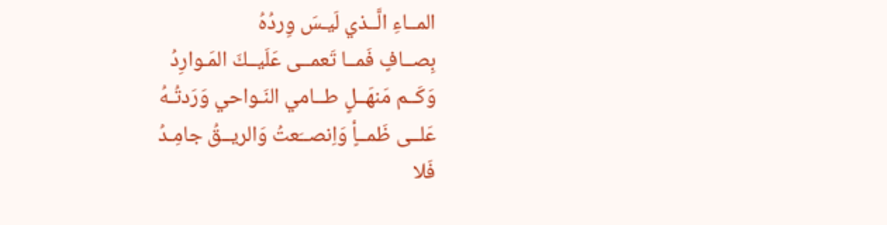المــاءِ الَّــذي لَيـسَ وِردُهُ
بِصــافٍ فَمــا تَعمــى عَلَيــكَ المَـوارِدُ
وَكَــم مَنهَــلٍ طــامي النَـواحي وَرَدتُـهُ
عَلــى ظَمــأٍ وَاِنصــَعتُ وَالريــقُ جامِـدُ
فَلا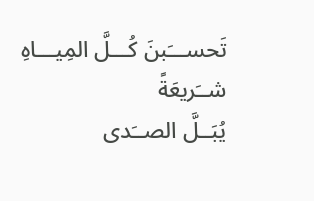تَحســـَبنَ كُـــلَّ المِيـــاهِ شــَريعَةً
يُبَــلَّ الصــَدى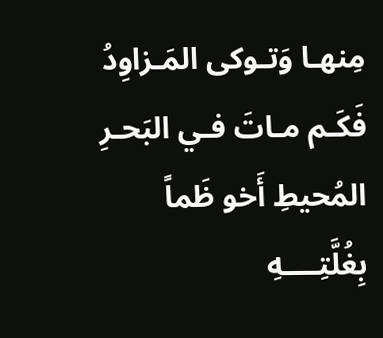مِنهـا وَتـوكى المَـزاوِدُ
فَكَـم مـاتَ فـي البَحـرِ المُحيطِ أَخو ظَماً
بِغُلَّتِــــهِ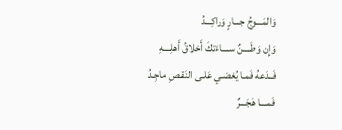وَالمَـــوجُ جـــارٍ وَراكِـــدُ
وَإِن وَطَــــنٌ ســــاءَتكَ أَخلاقُ أَهلِــــهِ
فَــدَعهُ فَمـا يُغضـي عَلـى النَقـصِ ماجِـدُ
فَمــــا هَجَـــرٌ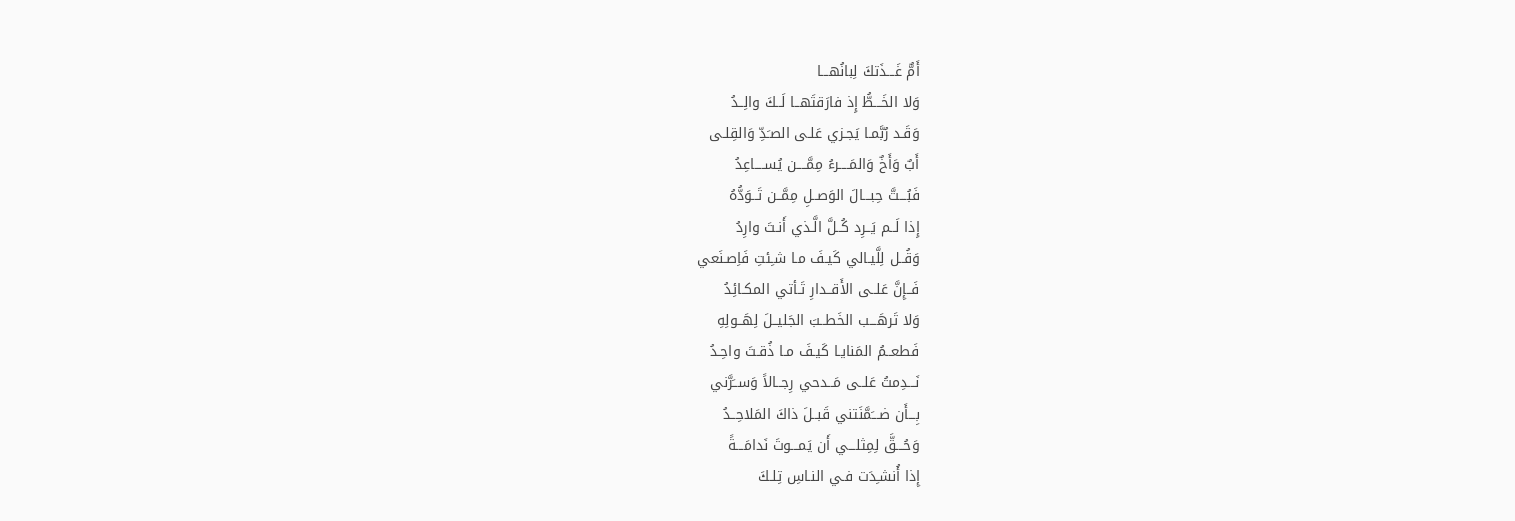أَمٌّ غَـــذَتكَ لِبانُهـــا
وَلا الخَـــطُّ إِذ فارَقتَهــا لَــكَ والِــدُ
وَقَـد رُبَّمـا يَجـزي عَلـى الصـَدِّ وَالقِلـى
أَبٌ وَأَخٌ وَالمَــــرءُ مِمَّــــن يُســــاعِدُ
فَبُـــتَّ حِبـــالَ الوَصــلِ مِمَّــن تَــوَدُّهُ
إِذا لَــم يَــرِد كُــلَّ الَّـذي أَنـتَ وارِدُ
وَقُــل لِلَّيـالي كَيـفَ مـا شـِئتِ فَاِصـنَعي
فَــإِنَّ عَلــى الأَقــدارِ تَـأتي المكـائِدُ
وَلا تَرهَـــب الخَطــبَ الجَليــلَ لِهَــولِهِ
فَطعــمُ المَنايـا كَيـفَ مـا ذُقـتَ واحِـدُ
نَـــدِمتُ عَلــى مَــدحي رِجــالاً وَســَرَّني
بِـــأَن ضـــَمَّنَتني قَبــلَ ذاكَ المَلاحِــدُ
وَحُـــقَّ لِمِثلـــي أَن يَمـــوتَ نَدامَـــةً
إِذا أُنشـِدَت فـي النـاسِ تِلـكَ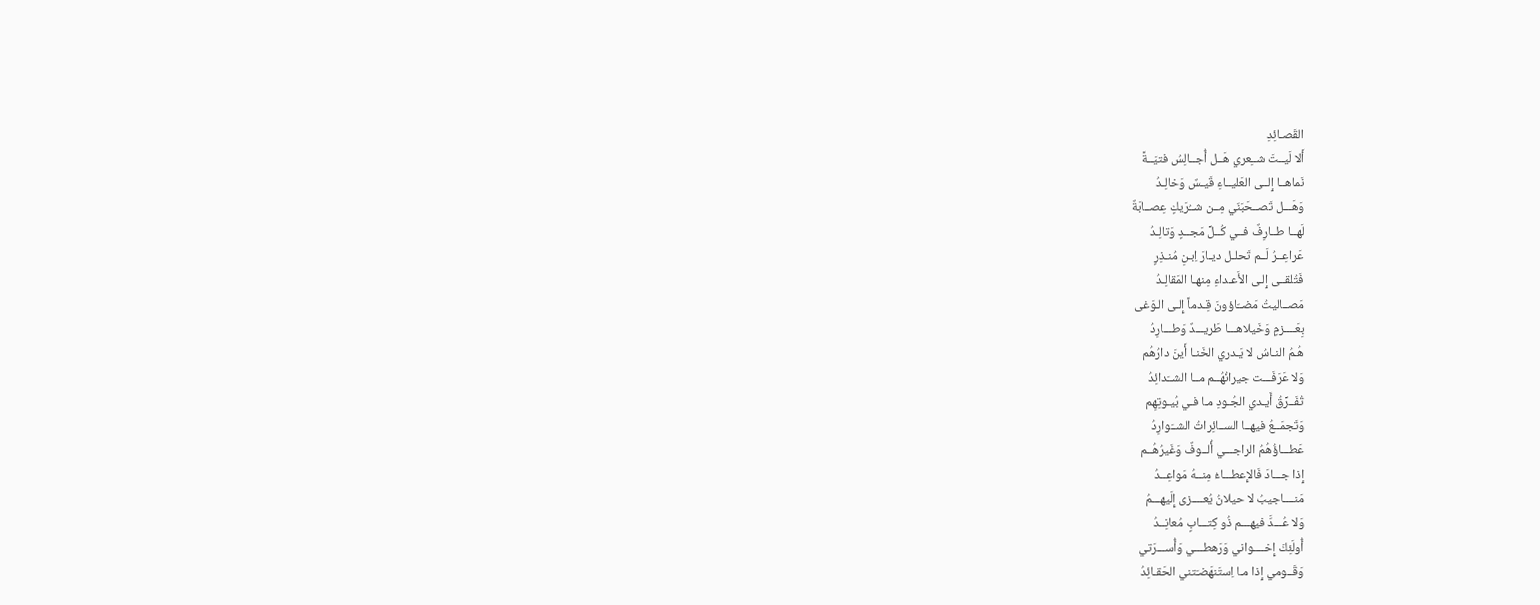القَصـائِدِ
أَلا لَيــتَ شــِعري هَــل أُجــالِسُ فتيَــةً
نَماهــا إِلــى العَليــاءِ قَيـسٌ وَخالِـدُ
وَهَـــل تَصــحَبَنّي مِــن شــُرَيكٍ عِصــابَةٌ
لَهــا طــارِفٌ فــي كُــلِّ مَجــدٍ وَتالِـدُ
عَراعِــرُ لَــم تَحلـل ديـارَ اِبـنِ مُنـذِرٍ
فَتُلقــى إِلـى الأَعـداءِ مِنهـا المَقالِـدُ
مَصــاليتُ مَضــّاؤونَ قِـدماً إِلـى الـوَغى
بِعَــــزمٍ وَخَيلاهـــا طَريـــدٌ وَطـــارِدُ
هُـمُ النـاسُ لا يَـدري الخَنـا أَينَ دارُهُم
وَلا عَرَفَـــت جيرانُهُــم مــا الشــَدائِدُ
تُفَــرِّقُ أَيـدي الجُـودِ مـا فـي بُيـوتِهِم
وَتَجمَــعُ فيهــا الســائِراتُ الشــَوارِدُ
عَطـــاؤُهُمُ الراجـــي أُلــوفٌ وَغَيرُهُــم
إِذا جـــادَ فَالإِعطـــاءُ مِنــهُ مَواعِــدُ
مَنــــاجيبُ لا حيلانُ يُعــــزى إِلَيهـــمُ
وَلا عُـــدَّ فيهـــم ذُو كِتـــابٍ مُعانِــدُ
أُولَئِكَ إِخــــواني وَرَهطـــي وَأُســـرَتي
وَقَــومي إِذا مـا اِستَنهَضـَتني الحَقـائِدُ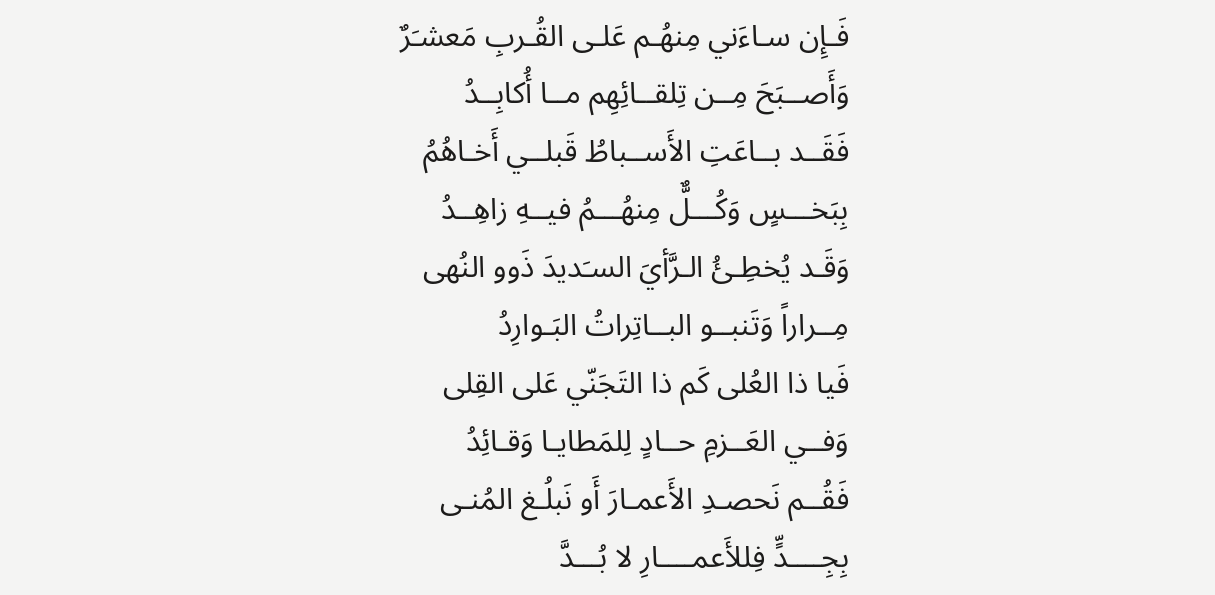فَـإِن سـاءَني مِنهُـم عَلـى القُـربِ مَعشـَرٌ
وَأَصــبَحَ مِــن تِلقــائِهِم مــا أُكابِــدُ
فَقَــد بــاعَتِ الأَســباطُ قَبلــي أَخـاهُمُ
بِبَخـــسٍ وَكُـــلٌّ مِنهُـــمُ فيــهِ زاهِــدُ
وَقَـد يُخطِـئُ الـرَّأيَ السـَديدَ ذَوو النُهى
مِــراراً وَتَنبــو البــاتِراتُ البَـوارِدُ
فَيا ذا العُلى كَم ذا التَجَنّي عَلى القِلى
وَفــي العَــزمِ حــادٍ لِلمَطايـا وَقـائِدُ
فَقُــم نَحصـدِ الأَعمـارَ أَو نَبلُـغ المُنـى
بِجِــــدٍّ فِللأَعمــــارِ لا بُـــدَّ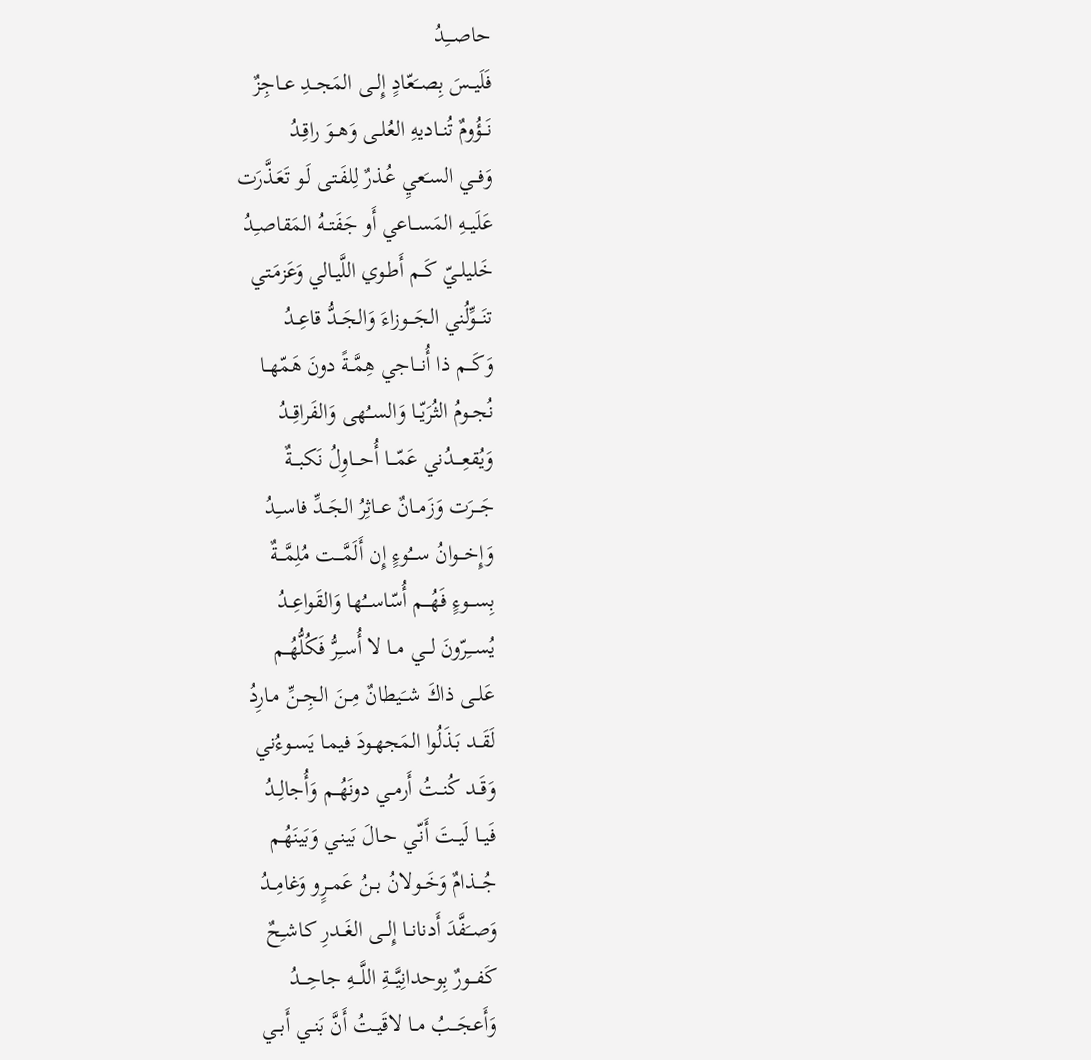حاصـــِدُ
فَلَيــسَ بِصــَعّادٍ إِلــى المَجــدِ عــاجِزٌ
نَــؤُومٌ تُنــاديهِ العُلــى وَهــوَ راقِـدُ
وَفــي السـَعيِ عُـذرٌ لِلفَـتى لَـو تَعَـذَّرَت
عَلَيــهِ المَســاعي أَو جَفَتــهُ المَقاصـِدُ
خَليلــيّ كَــم أَطـوي اللَّيـالي وَعَزمَـتي
تنَـــوِّلُني الجَـــوزاءَ وَالجَــدُّ قاعِــدُ
وَكَـــم ذا أُنـــاجي هِمَّــةً دونَ هَمّهــا
نُجــومُ الثُرَيّــا وَالســُهى وَالفَراقِــدُ
وَيُقعِــــدُني عَمّـــا أُحـــاوِلُ نَكبـــةٌ
جَـــرَت وَزَمــانٌ عــاثِرُ الجَــدِّ فاســِدُ
وَإِخـــوانُ ســـُوءٍ إِن أَلَمَّـــت مُلِمَّـــةٌ
بِســـوءٍ فَهُـــم أُسّاســـُها وَالقَواعِــدُ
يُســـِرّونَ لـــي مــا لا أُســِرُّ فَكُلُّهُــم
عَلــى ذاكَ شــَيطانٌ مِــنَ الجِــنِّ مـارِدُ
لَقَــد بَـذَلُوا المَجهـودَ فيمـا يَسـوءُني
وَقَــد كُنــتُ أَرمــي دونَهُــم وَأُجالِــدُ
فَيــا لَيــتَ أَنّـي حـالَ بَينـي وَبَينَهُـم
جُـــذامٌ وَخَــولانُ بــنُ عَمــرٍو وَغامِــدُ
وَصــَفَّدَ أَدنانــا إِلــى الغَــدرِ كاشـِحٌ
كَفـــورٌ بِوحدانِيَّـــةِ اللَّـــهِ جاحِـــدُ
وَأَعجَـــبُ مــا لاقَيــتُ أَنَّ بَنــي أَبــي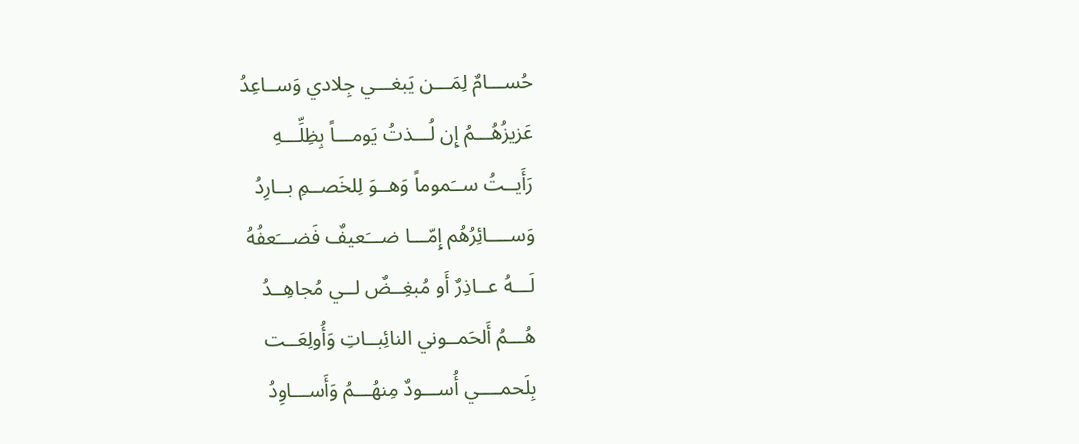حُســـامٌ لِمَـــن يَبغـــي جِلادي وَســاعِدُ
عَزيزُهُـــمُ إِن لُـــذتُ يَومـــاً بِظِلِّـــهِ
رَأَيــتُ ســَموماً وَهــوَ لِلخَصــمِ بــارِدُ
وَســــائِرُهُم إِمّـــا ضـــَعيفٌ فَضـــَعفُهُ
لَـــهُ عــاذِرٌ أَو مُبغِــضٌ لــي مُجاهِــدُ
هُـــمُ أَلحَمــوني النائِبــاتِ وَأُولِعَــت
بِلَحمــــي أُســـودٌ مِنهُـــمُ وَأَســـاوِدُ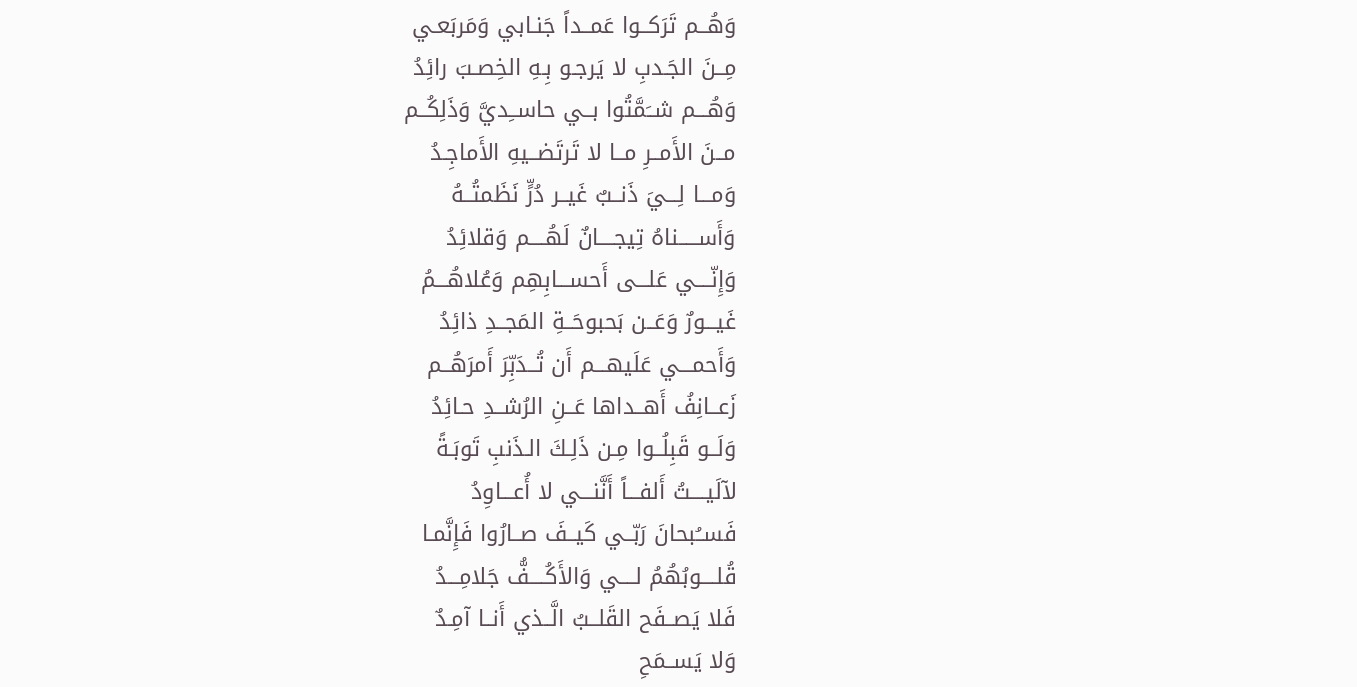وَهُــم تَرَكــوا عَمــداً جَنـابي وَمَربَعـي
مِــنَ الجَـدبِ لا يَرجـو بِـهِ الخِصـبَ رائِدُ
وَهُـــم شــَمَّتُوا بــي حاســِديَّ وَذَلِكُــم
مــنَ الأَمــرِ مــا لا تَرتَضــيهِ الأَماجِـدُ
وَمـــا لِـــيَ ذَنــبٌ غَيــر دُرٍّ نَظَمتُــهُ
وَأَســـــناهُ تِيجــــانٌ لَهُــــم وَقلائِدُ
وَإِنّــــي عَلـــى أَحســـابِهِم وَعُلاهُـــمُ
غَيـــورٌ وَعَــن بَحبوحَــةِ المَجــدِ ذائِدُ
وَأَحمـــي عَلَيهـــم أَن تُــدَبِّرَ أَمرَهُــم
زَعــانِفُ أَهــداها عَــنِ الرُشــدِ حـائِدُ
وَلَــو قَبِلُــوا مِـن ذَلِـكَ الـذَنبِ تَوبَـةً
لآلَيــــتُ أَلفـــاً أَنَّنـــي لا أُعـــاوِدُ
فَســُبحانَ رَبّــي كَيــفَ صــارُوا فَإِنَّمـا
قُلــــوبُهُمُ لــــي وَالأَكُــــفُّ جَلامِـــدُ
فَلا يَصــفَح القَلــبُ الَّــذي أَنــا آمِـدٌ
وَلا يَســمَحِ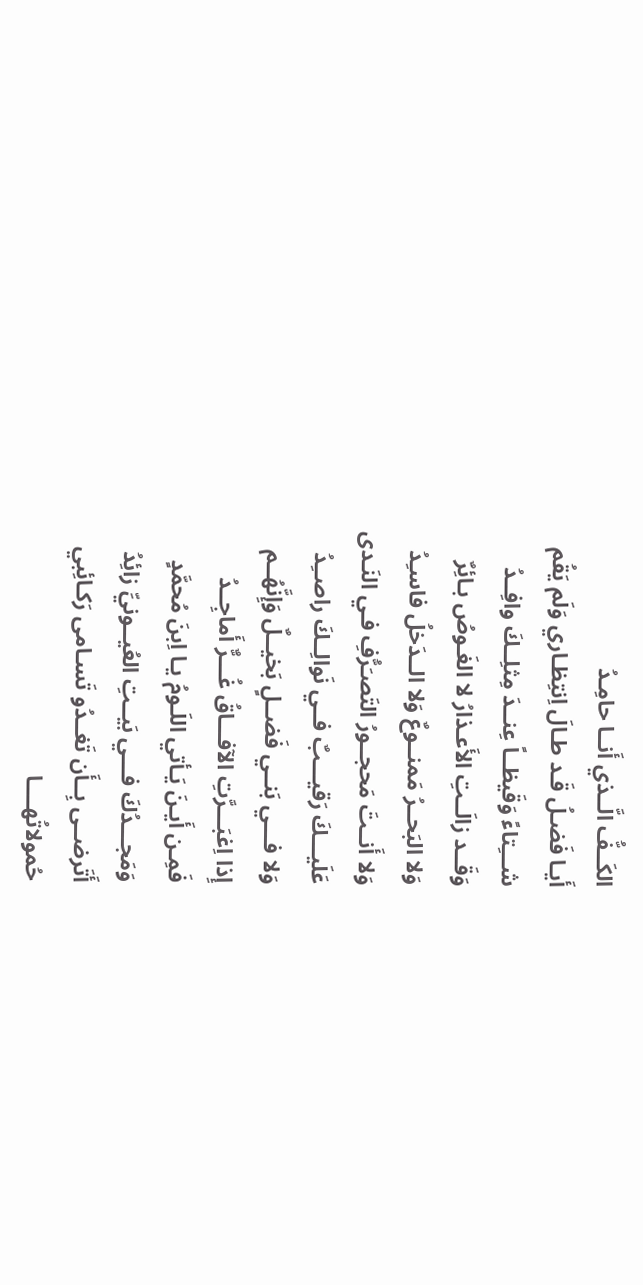الكَــفُّ الَّــذي أَنــا حامِـدُ
أَيـا فَضـلُ قَـد طـالَ اِنتِظـاري وَلَم يَقُم
شـــِتاءً وَقَيظــاً عِنــدَ مِثلِــكَ وافِــدُ
وَقَــد زالَــتِ الأَعـذارُ لا الغَـوصُ بـائِرٌ
وَلا البَحــرُ مَمنــوعٌ وَلا الــدَخلُ فاسـِدُ
وَلا أَنــتَ مَحجــورُ التَصـَرُّفِ فـي النَـدى
عَلَيـــكَ رَقيـــبٌ فــي نَوالِــكَ راصــِدُ
وَلا فـــي بَنــي فَضــلٍ بَخيــلٌ وَإِنَّهُــم
إِذا اِغبَـــرَّتِ الآفـــاقُ غُـــرٌّ أَماجِــدُ
فَمِـن أَيـنَ يَـأتي اللَـومُ يـا اِبنَ مُحمَّدٍ
وَمَجـــدُكَ فـــي بَيــتِ العُيــونيِّ زائِدُ
أَتَرضــى بِــأَن تَغــدُو تَسـامى رَكـائِبي
حُمولاتُهــــا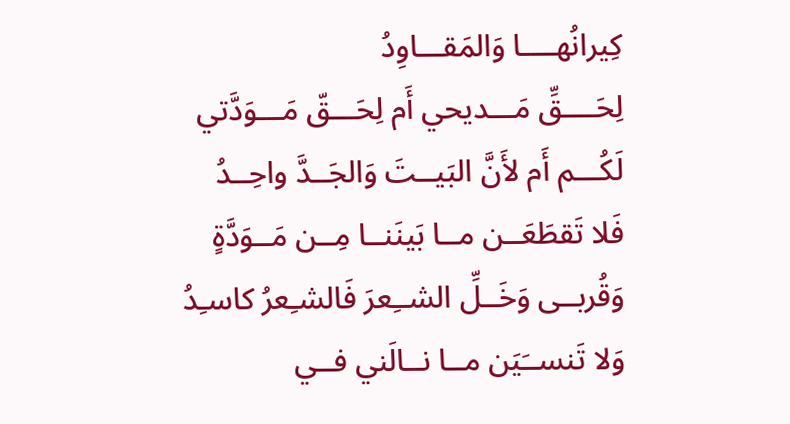كِيرانُهــــا وَالمَقـــاوِدُ
لِحَــــقِّ مَـــديحي أَم لِحَـــقّ مَـــوَدَّتي
لَكُـــم أَم لأَنَّ البَيــتَ وَالجَــدَّ واحِــدُ
فَلا تَقطَعَــن مــا بَينَنــا مِــن مَــوَدَّةٍ
وَقُربــى وَخَــلِّ الشــِعرَ فَالشـِعرُ كاسـِدُ
وَلا تَنســَيَن مــا نــالَني فــي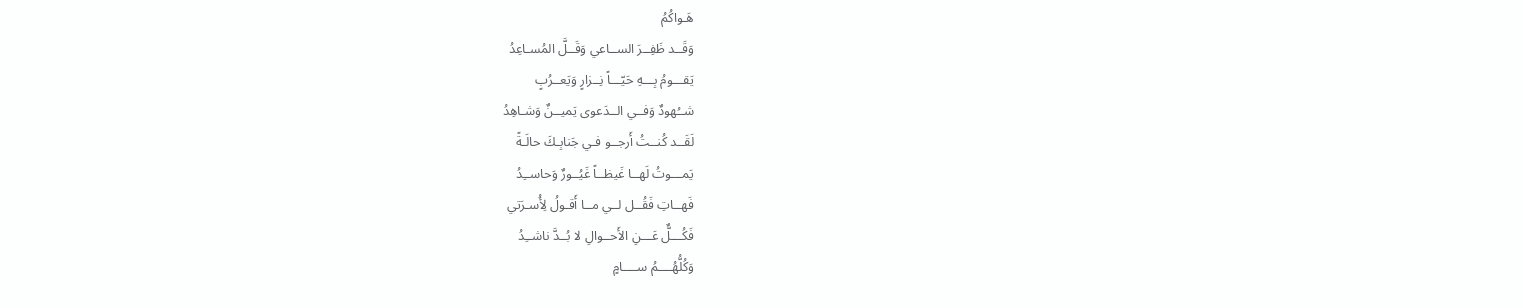هَـواكُمُ
وَقَــد ظَفِــرَ الســاعي وَقَــلَّ المُسـاعِدُ
يَقـــومُ بِـــهِ حَيّـــاً نِــزارٍ وَيَعــرُبٍ
شــُهودٌ وَفــي الــدَعوى يَميــنٌ وَشـاهِدُ
لَقَــد كُنــتُ أَرجــو فـي جَنابِـكَ حالَـةً
يَمـــوتُ لَهــا غَيظــاً غَيُــورٌ وَحاســِدُ
فَهــاتِ فَقُــل لــي مــا أَقـولُ لِأُسـرَتي
فَكُـــلٌّ عَـــنِ الأَحــوالِ لا بُــدَّ ناشــِدُ
وَكُلُّهُــــمُ ســــامٍ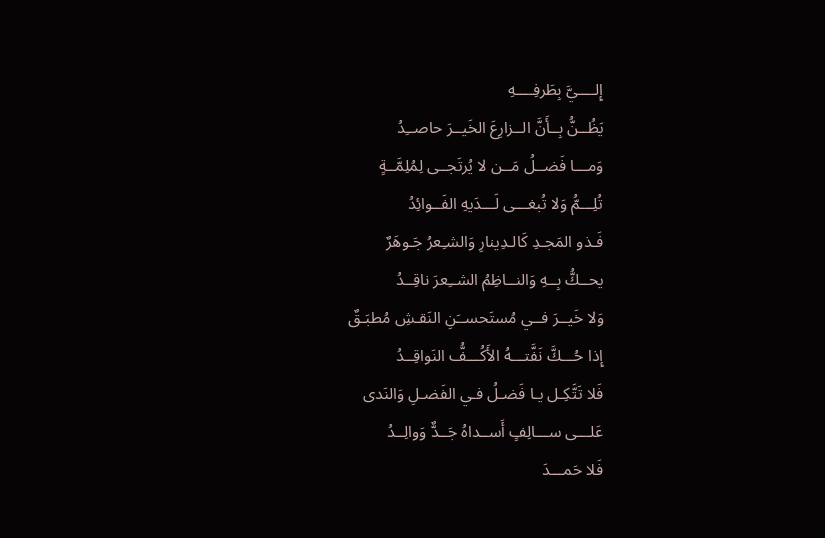إِلــــيَّ بِطَرفِــــهِ
يَظُــنُّ بِــأَنَّ الــزارِعَ الخَيــرَ حاصــِدُ
وَمـــا فَضــلُ مَــن لا يُرتَجــى لِمُلِمَّــةٍ
تُلِـــمُّ وَلا تُبغـــى لَـــدَيهِ الفَــوائِدُ
فَـذو المَجـدِ كَالـدِينارِ وَالشـِعرُ جَـوهَرٌ
يحــكُّ بِــهِ وَالنــاظِمُ الشــِعرَ ناقِــدُ
وَلا خَيــرَ فــي مُستَحســَنِ النَقـشِ مُطبَـقٌ
إِذا حُـــكَّ نَفَّتـــهُ الأَكُـــفُّ النَواقِــدُ
فَلا تَتَّكِـل يـا فَضـلُ فـي الفَضـلِ وَالنَدى
عَلـــى ســـالِفٍ أَســداهُ جَــدٌّ وَوالِــدُ
فَلا حَمـــدَ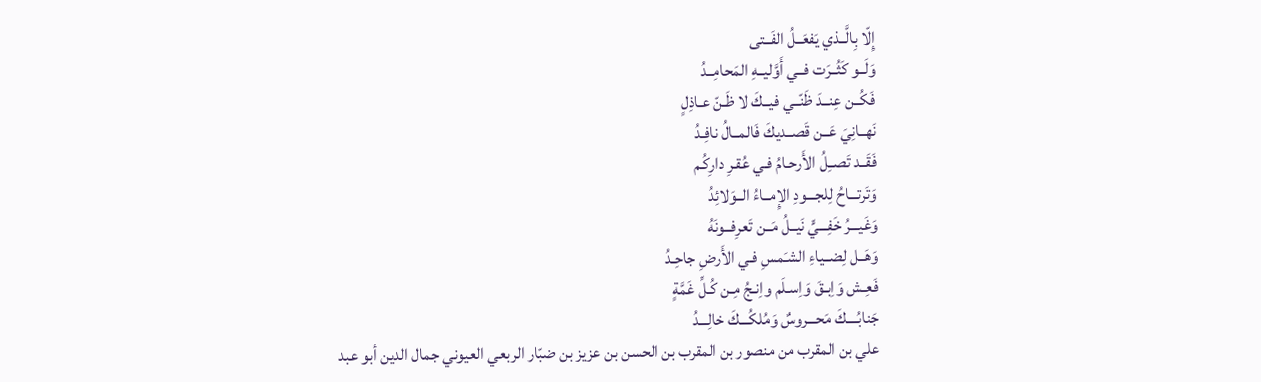إِلّا بِالَّــذي يَفعَــلُ الفَــتى
وَلَــو كَثُــرَت فــي أَوَّليــهِ المَحامِــدُ
فَكُــن عِنــدَ ظَنّــي فيــكَ لا ظَـنّ عـاذِلٍ
نَهــانِيَ عَــن قَصــديكَ فَالمــالُ نافِـدُ
فَقَــد تَصــِلُ الأَرحـامُ فـي عُقـرِ دارِكُـم
وَتَرتـــاحُ لِلجـــودِ الإِمــاءُ الــوَلائِدُ
وَغَيـــرُ خَفِـــيٍّ نَيــلُ مَــن تَعرِفــونَهُ
وَهَــل لِضــياءِ الشـَمسِ فـي الأَرضِ جاحِـدُ
فَعِـش وَاِبـقَ وَاِسـلَم واِنـجُ مِـن كُـلِّ غَمَّةٍ
جَنابُــــكَ مَحـــروسٌ وَمُلكُـــكَ خالِـــدُ
علي بن المقرب من منصور بن المقرب بن الحسن بن عزيز بن ضبّار الربعي العيوني جمال الدين أبو عبد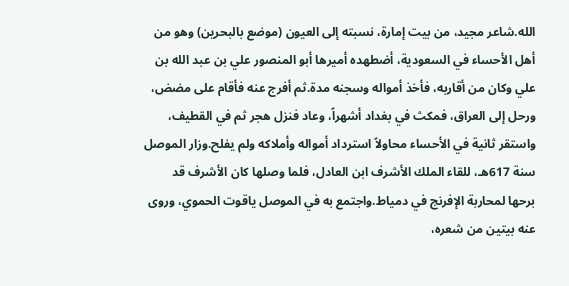الله.شاعر مجيد، من بيت إمارة، نسبته إلى العيون (موضع بالبحرين) وهو من أهل الأحساء في السعودية، أضطهده أميرها أبو المنصور علي بن عبد الله بن علي وكان من أقاربه، فأخذ أمواله وسجنه مدة.ثم أفرج عنه فأقام على مضض، ورحل إلى العراق، فمكث في بغداد أشهراً، وعاد فنزل هجر ثم في القطيف، واستقر ثانية في الأحساء محاولاً استرداد أمواله وأملاكه ولم يفلح.وزار الموصل سنة 617هـ، للقاء الملك الأشرف ابن العادل، فلما وصلها كان الأشرف قد برحها لمحاربة الإفرنج في دمياط.واجتمع به في الموصل ياقوت الحموي، وروى عنه بيتين من شعره،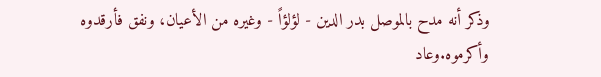وذكر أنه مدح بالموصل بدر الدين - لؤلؤاً - وغيره من الأعيان، ونفق فأرقدوه وأكرموه.وعاد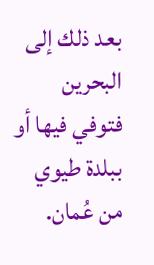بعد ذلك إلى البحرين فتوفي فيها أو ببلدة طيوي من عُمان.